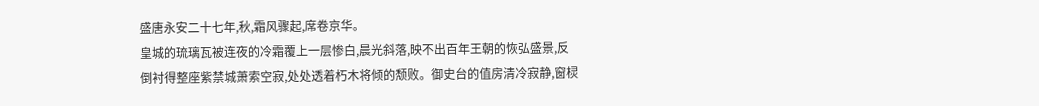盛唐永安二十七年,秋,霜风骤起,席卷京华。
皇城的琉璃瓦被连夜的冷霜覆上一层惨白,晨光斜落,映不出百年王朝的恢弘盛景,反倒衬得整座紫禁城萧索空寂,处处透着朽木将倾的颓败。御史台的值房清冷寂静,窗棂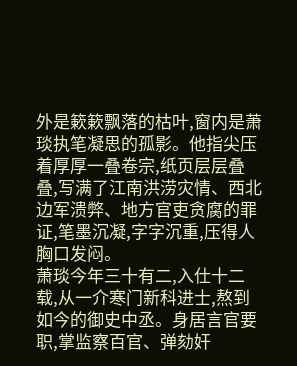外是簌簌飘落的枯叶,窗内是萧琰执笔凝思的孤影。他指尖压着厚厚一叠卷宗,纸页层层叠叠,写满了江南洪涝灾情、西北边军溃弊、地方官吏贪腐的罪证,笔墨沉凝,字字沉重,压得人胸口发闷。
萧琰今年三十有二,入仕十二载,从一介寒门新科进士,熬到如今的御史中丞。身居言官要职,掌监察百官、弹劾奸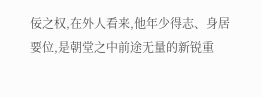佞之权,在外人看来,他年少得志、身居要位,是朝堂之中前途无量的新锐重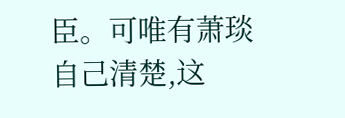臣。可唯有萧琰自己清楚,这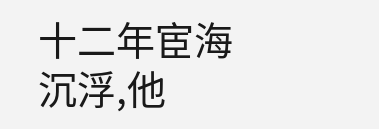十二年宦海沉浮,他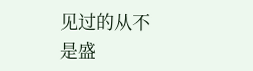见过的从不是盛